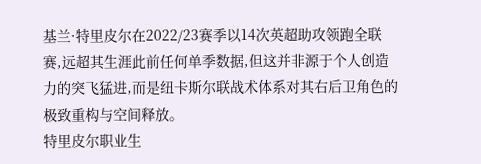基兰·特里皮尔在2022/23赛季以14次英超助攻领跑全联赛,远超其生涯此前任何单季数据,但这并非源于个人创造力的突飞猛进,而是纽卡斯尔联战术体系对其右后卫角色的极致重构与空间释放。
特里皮尔职业生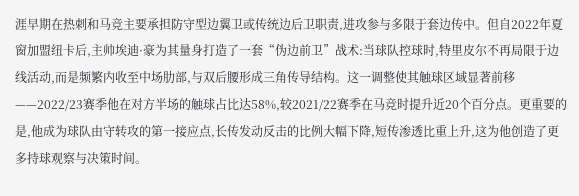涯早期在热刺和马竞主要承担防守型边翼卫或传统边后卫职责,进攻参与多限于套边传中。但自2022年夏窗加盟纽卡后,主帅埃迪·豪为其量身打造了一套“伪边前卫”战术:当球队控球时,特里皮尔不再局限于边线活动,而是频繁内收至中场肋部,与双后腰形成三角传导结构。这一调整使其触球区域显著前移——2022/23赛季他在对方半场的触球占比达58%,较2021/22赛季在马竞时提升近20个百分点。更重要的是,他成为球队由守转攻的第一接应点,长传发动反击的比例大幅下降,短传渗透比重上升,这为他创造了更多持球观察与决策时间。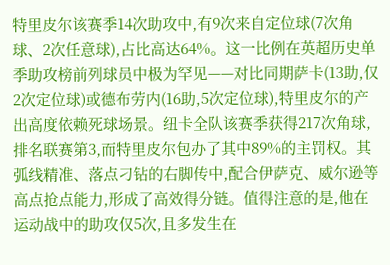特里皮尔该赛季14次助攻中,有9次来自定位球(7次角球、2次任意球),占比高达64%。这一比例在英超历史单季助攻榜前列球员中极为罕见——对比同期萨卡(13助,仅2次定位球)或德布劳内(16助,5次定位球),特里皮尔的产出高度依赖死球场景。纽卡全队该赛季获得217次角球,排名联赛第3,而特里皮尔包办了其中89%的主罚权。其弧线精准、落点刁钻的右脚传中,配合伊萨克、威尔逊等高点抢点能力,形成了高效得分链。值得注意的是,他在运动战中的助攻仅5次,且多发生在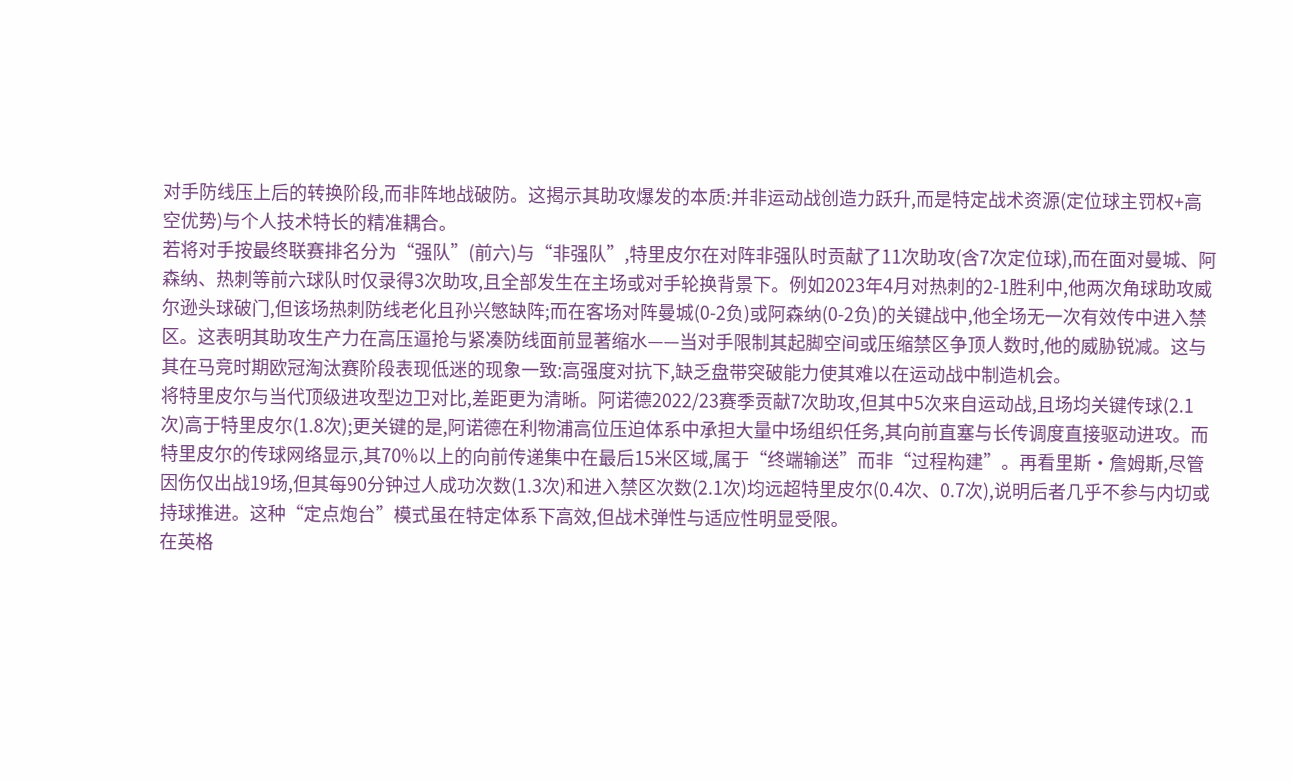对手防线压上后的转换阶段,而非阵地战破防。这揭示其助攻爆发的本质:并非运动战创造力跃升,而是特定战术资源(定位球主罚权+高空优势)与个人技术特长的精准耦合。
若将对手按最终联赛排名分为“强队”(前六)与“非强队”,特里皮尔在对阵非强队时贡献了11次助攻(含7次定位球),而在面对曼城、阿森纳、热刺等前六球队时仅录得3次助攻,且全部发生在主场或对手轮换背景下。例如2023年4月对热刺的2-1胜利中,他两次角球助攻威尔逊头球破门,但该场热刺防线老化且孙兴慜缺阵;而在客场对阵曼城(0-2负)或阿森纳(0-2负)的关键战中,他全场无一次有效传中进入禁区。这表明其助攻生产力在高压逼抢与紧凑防线面前显著缩水——当对手限制其起脚空间或压缩禁区争顶人数时,他的威胁锐减。这与其在马竞时期欧冠淘汰赛阶段表现低迷的现象一致:高强度对抗下,缺乏盘带突破能力使其难以在运动战中制造机会。
将特里皮尔与当代顶级进攻型边卫对比,差距更为清晰。阿诺德2022/23赛季贡献7次助攻,但其中5次来自运动战,且场均关键传球(2.1次)高于特里皮尔(1.8次);更关键的是,阿诺德在利物浦高位压迫体系中承担大量中场组织任务,其向前直塞与长传调度直接驱动进攻。而特里皮尔的传球网络显示,其70%以上的向前传递集中在最后15米区域,属于“终端输送”而非“过程构建”。再看里斯·詹姆斯,尽管因伤仅出战19场,但其每90分钟过人成功次数(1.3次)和进入禁区次数(2.1次)均远超特里皮尔(0.4次、0.7次),说明后者几乎不参与内切或持球推进。这种“定点炮台”模式虽在特定体系下高效,但战术弹性与适应性明显受限。
在英格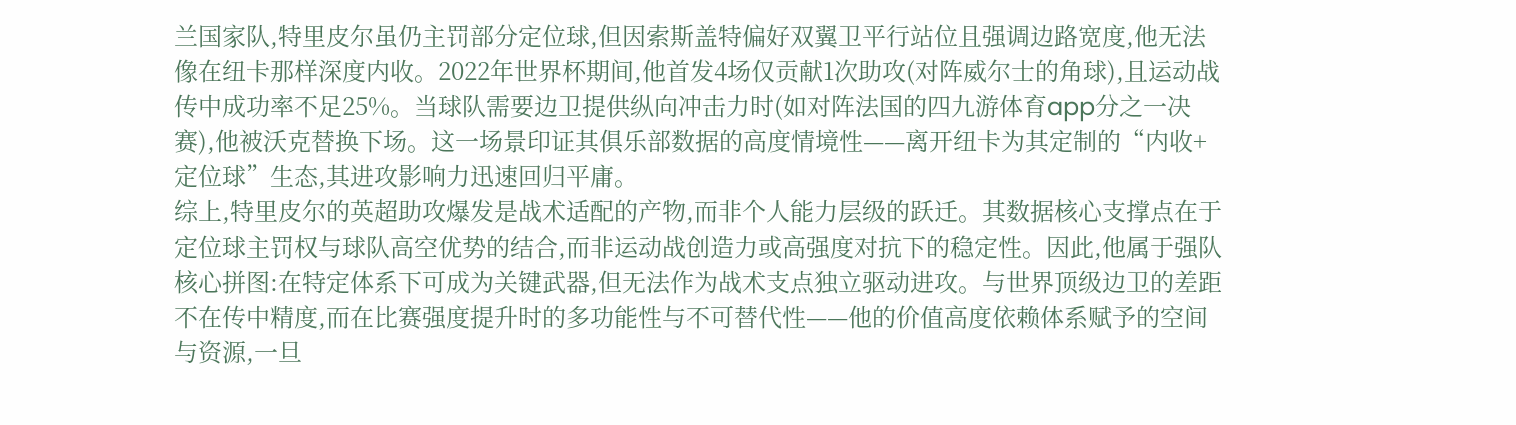兰国家队,特里皮尔虽仍主罚部分定位球,但因索斯盖特偏好双翼卫平行站位且强调边路宽度,他无法像在纽卡那样深度内收。2022年世界杯期间,他首发4场仅贡献1次助攻(对阵威尔士的角球),且运动战传中成功率不足25%。当球队需要边卫提供纵向冲击力时(如对阵法国的四九游体育app分之一决赛),他被沃克替换下场。这一场景印证其俱乐部数据的高度情境性——离开纽卡为其定制的“内收+定位球”生态,其进攻影响力迅速回归平庸。
综上,特里皮尔的英超助攻爆发是战术适配的产物,而非个人能力层级的跃迁。其数据核心支撑点在于定位球主罚权与球队高空优势的结合,而非运动战创造力或高强度对抗下的稳定性。因此,他属于强队核心拼图:在特定体系下可成为关键武器,但无法作为战术支点独立驱动进攻。与世界顶级边卫的差距不在传中精度,而在比赛强度提升时的多功能性与不可替代性——他的价值高度依赖体系赋予的空间与资源,一旦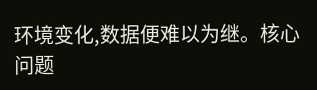环境变化,数据便难以为继。核心问题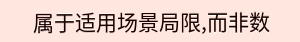属于适用场景局限,而非数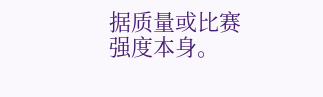据质量或比赛强度本身。